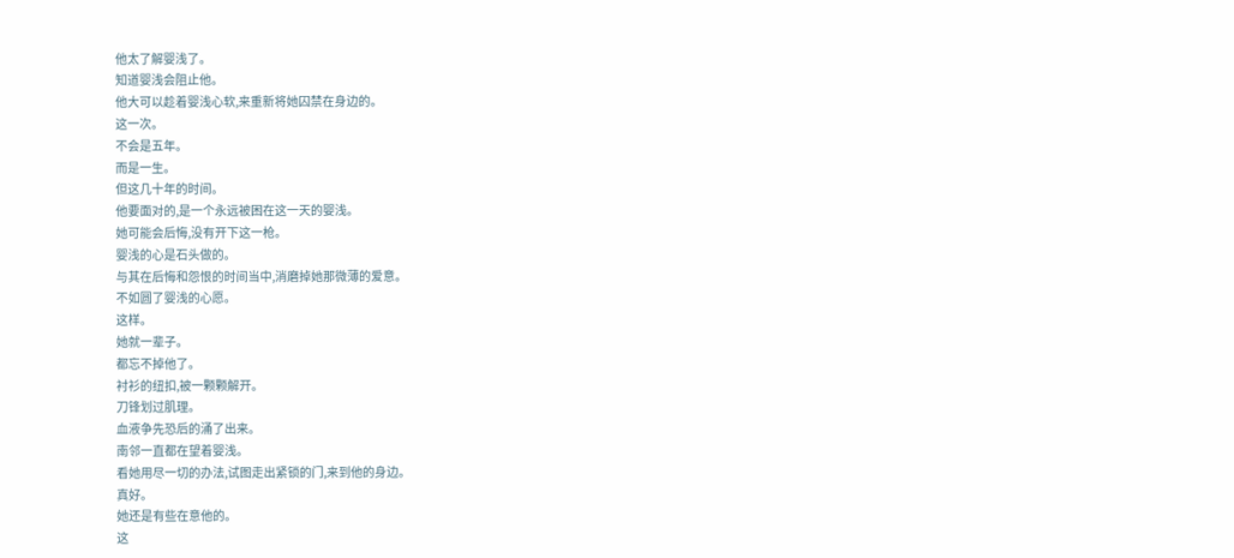他太了解婴浅了。
知道婴浅会阻止他。
他大可以趁着婴浅心软,来重新将她囚禁在身边的。
这一次。
不会是五年。
而是一生。
但这几十年的时间。
他要面对的,是一个永远被困在这一天的婴浅。
她可能会后悔,没有开下这一枪。
婴浅的心是石头做的。
与其在后悔和怨恨的时间当中,消磨掉她那微薄的爱意。
不如圆了婴浅的心愿。
这样。
她就一辈子。
都忘不掉他了。
衬衫的纽扣,被一颗颗解开。
刀锋划过肌理。
血液争先恐后的涌了出来。
南邻一直都在望着婴浅。
看她用尽一切的办法,试图走出紧锁的门,来到他的身边。
真好。
她还是有些在意他的。
这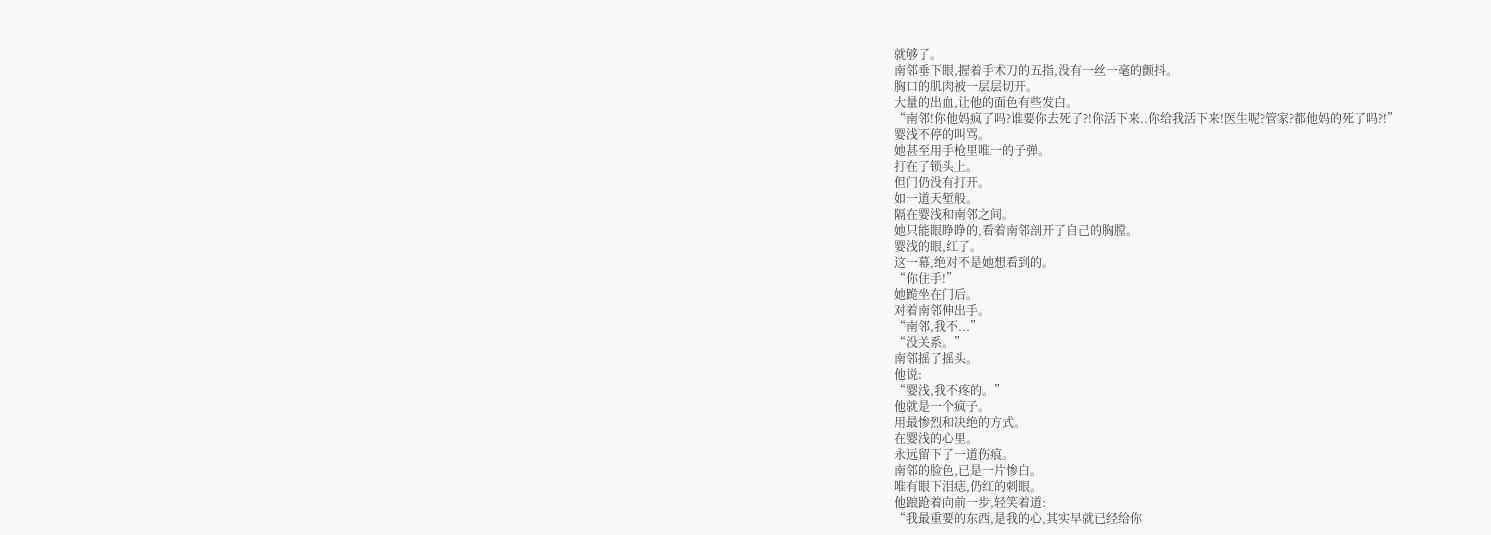就够了。
南邻垂下眼,握着手术刀的五指,没有一丝一毫的颤抖。
胸口的肌肉被一层层切开。
大量的出血,让他的面色有些发白。
“南邻!你他妈疯了吗?谁要你去死了?!你活下来..你给我活下来!医生呢?管家?都他妈的死了吗?!”
婴浅不停的叫骂。
她甚至用手枪里唯一的子弹。
打在了锁头上。
但门仍没有打开。
如一道天堑般。
隔在婴浅和南邻之间。
她只能眼睁睁的,看着南邻剖开了自己的胸膛。
婴浅的眼,红了。
这一幕,绝对不是她想看到的。
“你住手!”
她跪坐在门后。
对着南邻伸出手。
“南邻,我不...”
“没关系。”
南邻摇了摇头。
他说:
“婴浅,我不疼的。”
他就是一个疯子。
用最惨烈和决绝的方式。
在婴浅的心里。
永远留下了一道伤痕。
南邻的脸色,已是一片惨白。
唯有眼下泪痣,仍红的刺眼。
他踉跄着向前一步,轻笑着道:
“我最重要的东西,是我的心,其实早就已经给你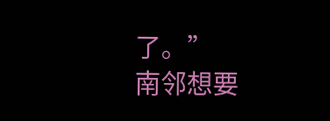了。”
南邻想要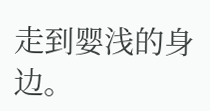走到婴浅的身边。